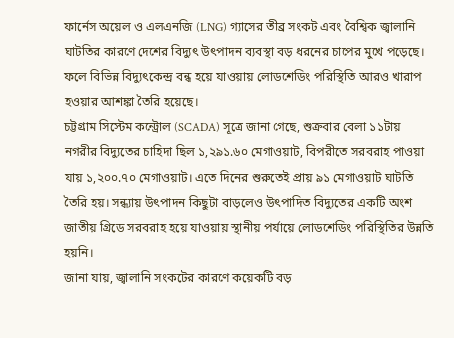ফার্নেস অয়েল ও এলএনজি (LNG) গ্যাসের তীব্র সংকট এবং বৈশ্বিক জ্বালানি ঘাটতির কারণে দেশের বিদ্যুৎ উৎপাদন ব্যবস্থা বড় ধরনের চাপের মুখে পড়েছে। ফলে বিভিন্ন বিদ্যুৎকেন্দ্র বন্ধ হয়ে যাওয়ায় লোডশেডিং পরিস্থিতি আরও খারাপ হওয়ার আশঙ্কা তৈরি হয়েছে।
চট্টগ্রাম সিস্টেম কন্ট্রোল (SCADA) সূত্রে জানা গেছে, শুক্রবার বেলা ১১টায় নগরীর বিদ্যুতের চাহিদা ছিল ১,২৯১.৬০ মেগাওয়াট, বিপরীতে সরবরাহ পাওয়া যায় ১,২০০.৭০ মেগাওয়াট। এতে দিনের শুরুতেই প্রায় ৯১ মেগাওয়াট ঘাটতি তৈরি হয়। সন্ধ্যায় উৎপাদন কিছুটা বাড়লেও উৎপাদিত বিদ্যুতের একটি অংশ জাতীয় গ্রিডে সরবরাহ হয়ে যাওয়ায় স্থানীয় পর্যায়ে লোডশেডিং পরিস্থিতির উন্নতি হয়নি।
জানা যায়, জ্বালানি সংকটের কারণে কয়েকটি বড়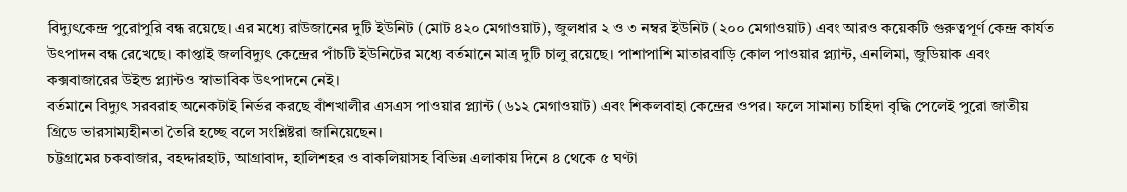বিদ্যুৎকেন্দ্র পুরোপুরি বন্ধ রয়েছে। এর মধ্যে রাউজানের দুটি ইউনিট (মোট ৪২০ মেগাওয়াট), জুলধার ২ ও ৩ নম্বর ইউনিট (২০০ মেগাওয়াট) এবং আরও কয়েকটি গুরুত্বপূর্ণ কেন্দ্র কার্যত উৎপাদন বন্ধ রেখেছে। কাপ্তাই জলবিদ্যুৎ কেন্দ্রের পাঁচটি ইউনিটের মধ্যে বর্তমানে মাত্র দুটি চালু রয়েছে। পাশাপাশি মাতারবাড়ি কোল পাওয়ার প্ল্যান্ট, এনলিমা, জুডিয়াক এবং কক্সবাজারের উইন্ড প্ল্যান্টও স্বাভাবিক উৎপাদনে নেই।
বর্তমানে বিদ্যুৎ সরবরাহ অনেকটাই নির্ভর করছে বাঁশখালীর এসএস পাওয়ার প্ল্যান্ট (৬১২ মেগাওয়াট) এবং শিকলবাহা কেন্দ্রের ওপর। ফলে সামান্য চাহিদা বৃদ্ধি পেলেই পুরো জাতীয় গ্রিডে ভারসাম্যহীনতা তৈরি হচ্ছে বলে সংশ্লিষ্টরা জানিয়েছেন।
চট্টগ্রামের চকবাজার, বহদ্দারহাট, আগ্রাবাদ, হালিশহর ও বাকলিয়াসহ বিভিন্ন এলাকায় দিনে ৪ থেকে ৫ ঘণ্টা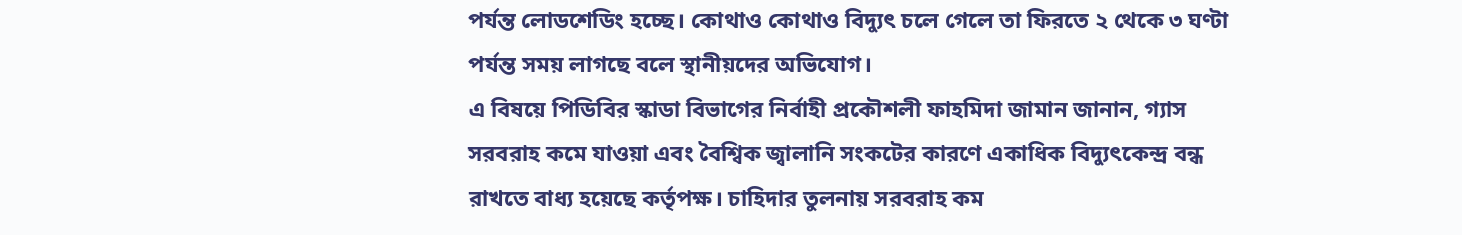পর্যন্ত লোডশেডিং হচ্ছে। কোথাও কোথাও বিদ্যুৎ চলে গেলে তা ফিরতে ২ থেকে ৩ ঘণ্টা পর্যন্ত সময় লাগছে বলে স্থানীয়দের অভিযোগ।
এ বিষয়ে পিডিবির স্কাডা বিভাগের নির্বাহী প্রকৌশলী ফাহমিদা জামান জানান, গ্যাস সরবরাহ কমে যাওয়া এবং বৈশ্বিক জ্বালানি সংকটের কারণে একাধিক বিদ্যুৎকেন্দ্র বন্ধ রাখতে বাধ্য হয়েছে কর্তৃপক্ষ। চাহিদার তুলনায় সরবরাহ কম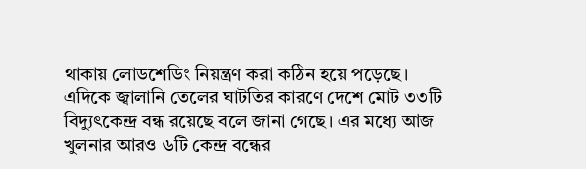থাকায় লোডশেডিং নিয়ন্ত্রণ করা কঠিন হয়ে পড়েছে।
এদিকে জ্বালানি তেলের ঘাটতির কারণে দেশে মোট ৩৩টি বিদ্যুৎকেন্দ্র বন্ধ রয়েছে বলে জানা গেছে। এর মধ্যে আজ খুলনার আরও ৬টি কেন্দ্র বন্ধের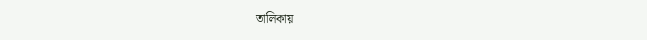তালিকায়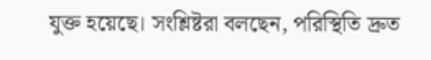যুক্ত হয়েছে। সংশ্লিষ্টরা বলছেন, পরিস্থিতি দ্রুত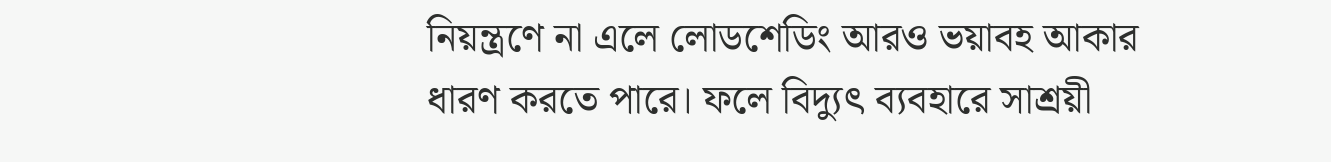নিয়ন্ত্রণে না এলে লোডশেডিং আরও ভয়াবহ আকার ধারণ করতে পারে। ফলে বিদ্যুৎ ব্যবহারে সাশ্রয়ী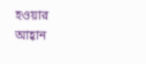হওয়ার আহ্বান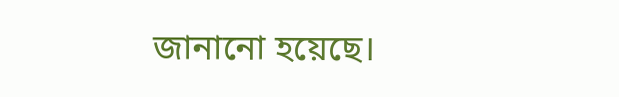জানানো হয়েছে।